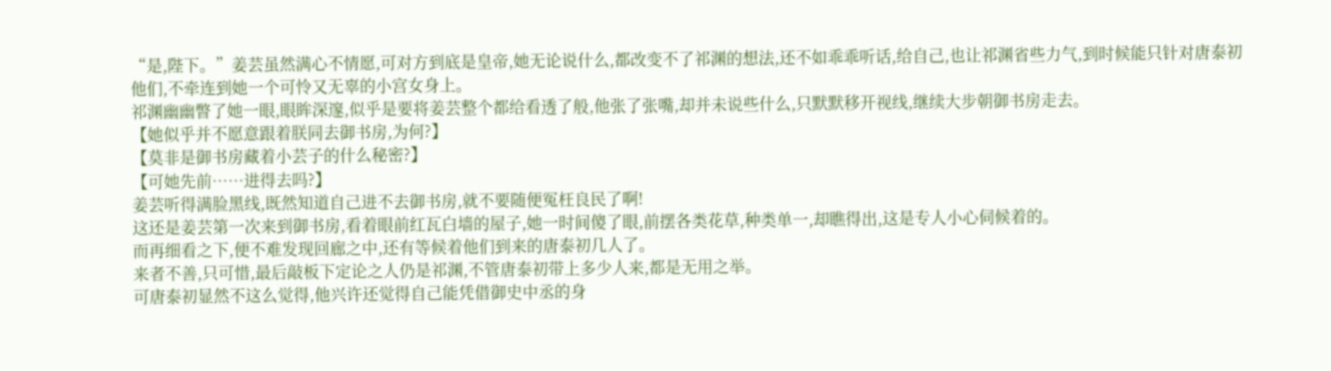“是,陛下。”姜芸虽然满心不情愿,可对方到底是皇帝,她无论说什么,都改变不了祁渊的想法,还不如乖乖听话,给自己,也让祁渊省些力气,到时候能只针对唐泰初他们,不牵连到她一个可怜又无辜的小宫女身上。
祁渊幽幽瞥了她一眼,眼眸深邃,似乎是要将姜芸整个都给看透了般,他张了张嘴,却并未说些什么,只默默移开视线,继续大步朝御书房走去。
【她似乎并不愿意跟着朕同去御书房,为何?】
【莫非是御书房藏着小芸子的什么秘密?】
【可她先前……进得去吗?】
姜芸听得满脸黑线,既然知道自己进不去御书房,就不要随便冤枉良民了啊!
这还是姜芸第一次来到御书房,看着眼前红瓦白墙的屋子,她一时间傻了眼,前摆各类花草,种类单一,却瞧得出,这是专人小心伺候着的。
而再细看之下,便不难发现回廊之中,还有等候着他们到来的唐泰初几人了。
来者不善,只可惜,最后敲板下定论之人仍是祁渊,不管唐泰初带上多少人来,都是无用之举。
可唐泰初显然不这么觉得,他兴许还觉得自己能凭借御史中丞的身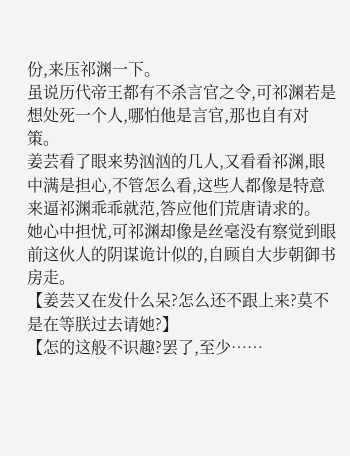份,来压祁渊一下。
虽说历代帝王都有不杀言官之令,可祁渊若是想处死一个人,哪怕他是言官,那也自有对策。
姜芸看了眼来势汹汹的几人,又看看祁渊,眼中满是担心,不管怎么看,这些人都像是特意来逼祁渊乖乖就范,答应他们荒唐请求的。
她心中担忧,可祁渊却像是丝毫没有察觉到眼前这伙人的阴谋诡计似的,自顾自大步朝御书房走。
【姜芸又在发什么呆?怎么还不跟上来?莫不是在等朕过去请她?】
【怎的这般不识趣?罢了,至少……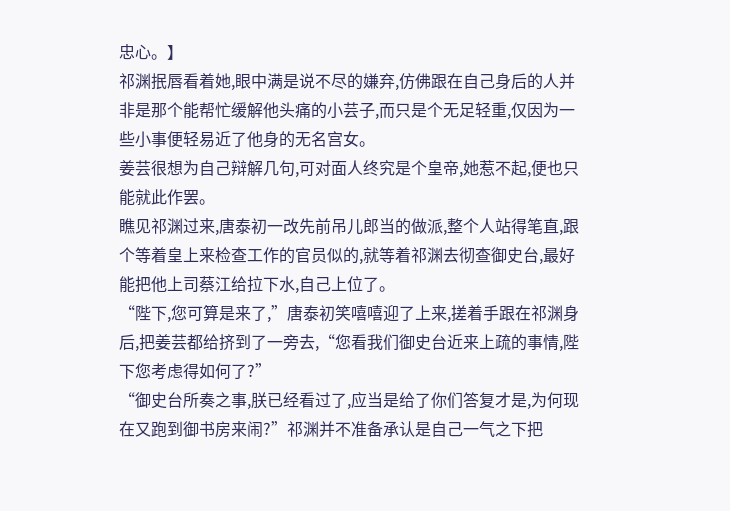忠心。】
祁渊抿唇看着她,眼中满是说不尽的嫌弃,仿佛跟在自己身后的人并非是那个能帮忙缓解他头痛的小芸子,而只是个无足轻重,仅因为一些小事便轻易近了他身的无名宫女。
姜芸很想为自己辩解几句,可对面人终究是个皇帝,她惹不起,便也只能就此作罢。
瞧见祁渊过来,唐泰初一改先前吊儿郎当的做派,整个人站得笔直,跟个等着皇上来检查工作的官员似的,就等着祁渊去彻查御史台,最好能把他上司蔡江给拉下水,自己上位了。
“陛下,您可算是来了,”唐泰初笑嘻嘻迎了上来,搓着手跟在祁渊身后,把姜芸都给挤到了一旁去,“您看我们御史台近来上疏的事情,陛下您考虑得如何了?”
“御史台所奏之事,朕已经看过了,应当是给了你们答复才是,为何现在又跑到御书房来闹?”祁渊并不准备承认是自己一气之下把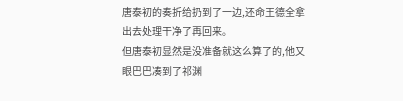唐泰初的奏折给扔到了一边,还命王德全拿出去处理干净了再回来。
但唐泰初显然是没准备就这么算了的,他又眼巴巴凑到了祁渊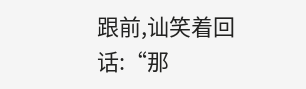跟前,讪笑着回话:“那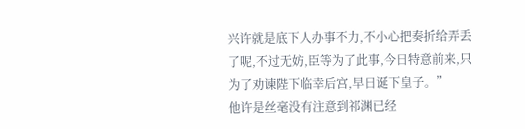兴许就是底下人办事不力,不小心把奏折给弄丢了呢,不过无妨,臣等为了此事,今日特意前来,只为了劝谏陛下临幸后宫,早日诞下皇子。”
他许是丝毫没有注意到祁渊已经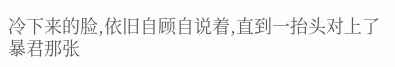冷下来的脸,依旧自顾自说着,直到一抬头对上了暴君那张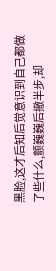黑脸,这才后知后觉意识到自己都做了些什么,颤巍巍后撤半步,却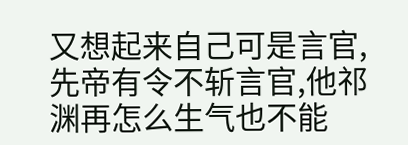又想起来自己可是言官,先帝有令不斩言官,他祁渊再怎么生气也不能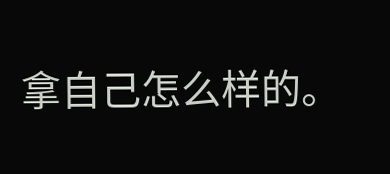拿自己怎么样的。